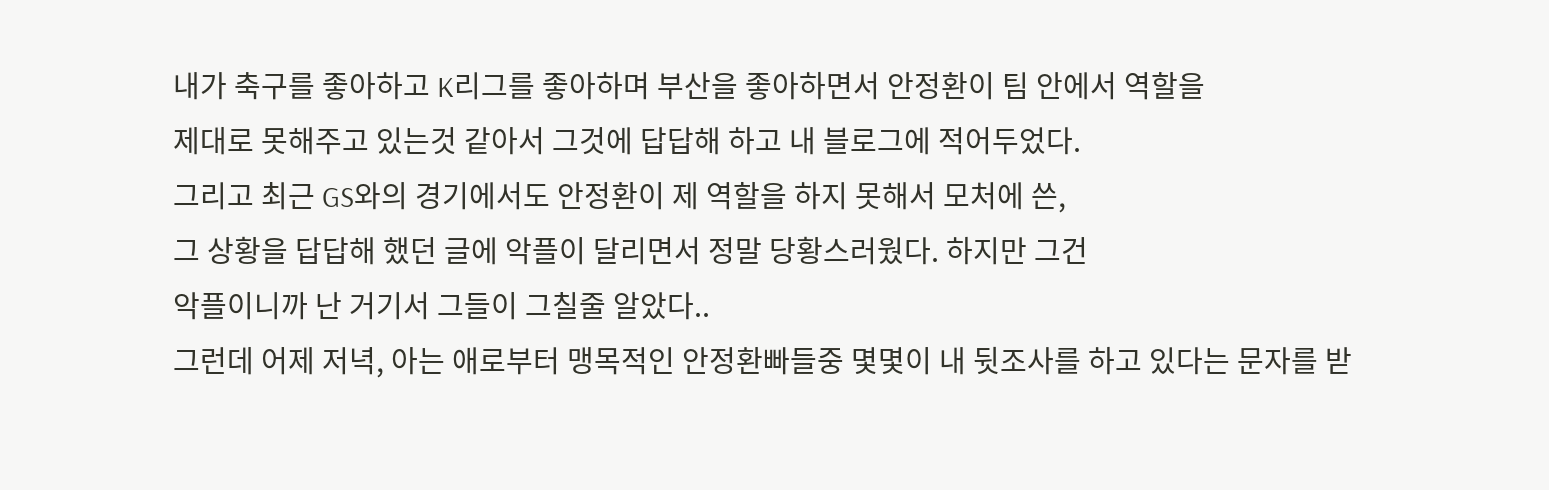내가 축구를 좋아하고 K리그를 좋아하며 부산을 좋아하면서 안정환이 팀 안에서 역할을
제대로 못해주고 있는것 같아서 그것에 답답해 하고 내 블로그에 적어두었다.
그리고 최근 GS와의 경기에서도 안정환이 제 역할을 하지 못해서 모처에 쓴,
그 상황을 답답해 했던 글에 악플이 달리면서 정말 당황스러웠다. 하지만 그건
악플이니까 난 거기서 그들이 그칠줄 알았다..
그런데 어제 저녁, 아는 애로부터 맹목적인 안정환빠들중 몇몇이 내 뒷조사를 하고 있다는 문자를 받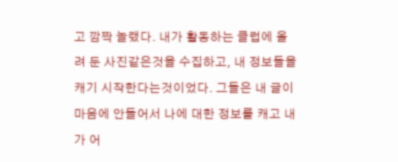고 깜짝 놀랬다. 내가 활동하는 클럽에 올려 둔 사진같은것을 수집하고, 내 정보들을 캐기 시작한다는것이었다. 그들은 내 글이 마음에 안들어서 나에 대한 정보를 캐고 내가 어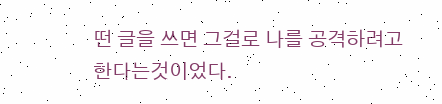떤 글을 쓰면 그걸로 나를 공격하려고 한다는것이었다.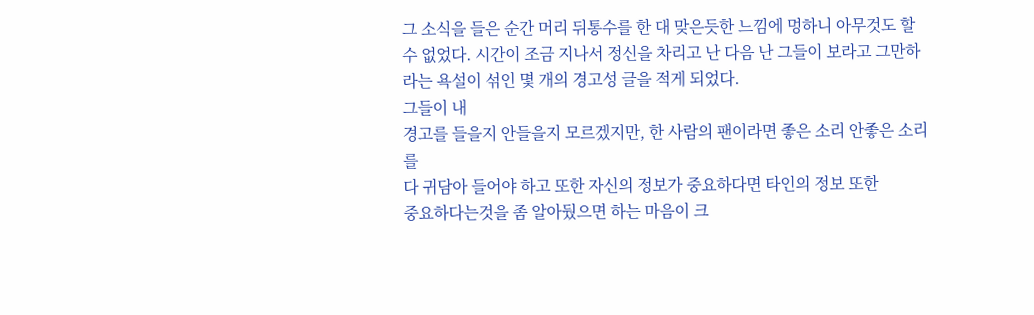그 소식을 들은 순간 머리 뒤통수를 한 대 맞은듯한 느낌에 멍하니 아무것도 할 수 없었다. 시간이 조금 지나서 정신을 차리고 난 다음 난 그들이 보라고 그만하라는 욕설이 섞인 몇 개의 경고성 글을 적게 되었다.
그들이 내
경고를 들을지 안들을지 모르겠지만, 한 사람의 팬이라면 좋은 소리 안좋은 소리를
다 귀담아 들어야 하고 또한 자신의 정보가 중요하다면 타인의 정보 또한
중요하다는것을 좀 알아뒀으면 하는 마음이 크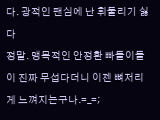다. 광적인 팬심에 난 휘둘리기 싫다
정말. 맹목적인 안정환 빠돌이들이 진짜 무섭다더니 이젠 뼈저리게 느껴지는구나.=_=;